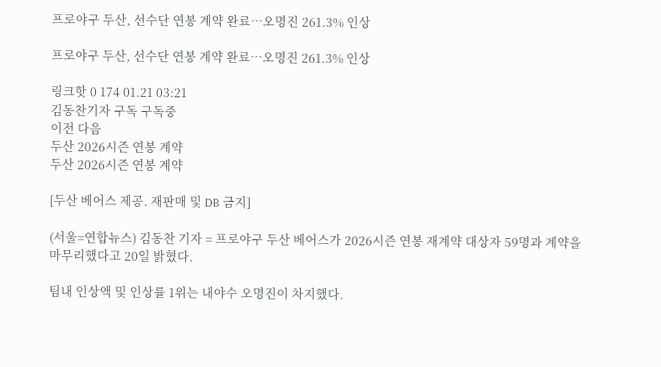프로야구 두산, 선수단 연봉 계약 완료…오명진 261.3% 인상

프로야구 두산, 선수단 연봉 계약 완료…오명진 261.3% 인상

링크핫 0 174 01.21 03:21
김동찬기자 구독 구독중
이전 다음
두산 2026시즌 연봉 계약
두산 2026시즌 연봉 계약

[두산 베어스 제공. 재판매 및 DB 금지]

(서울=연합뉴스) 김동찬 기자 = 프로야구 두산 베어스가 2026시즌 연봉 재계약 대상자 59명과 계약을 마무리했다고 20일 밝혔다.

팀내 인상액 및 인상률 1위는 내야수 오명진이 차지했다.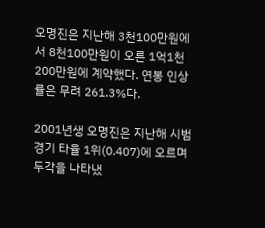오명진은 지난해 3천100만원에서 8천100만원이 오른 1억1천200만원에 계약했다. 연봉 인상률은 무려 261.3%다.

2001년생 오명진은 지난해 시범경기 타율 1위(0.407)에 오르며 두각을 나타냈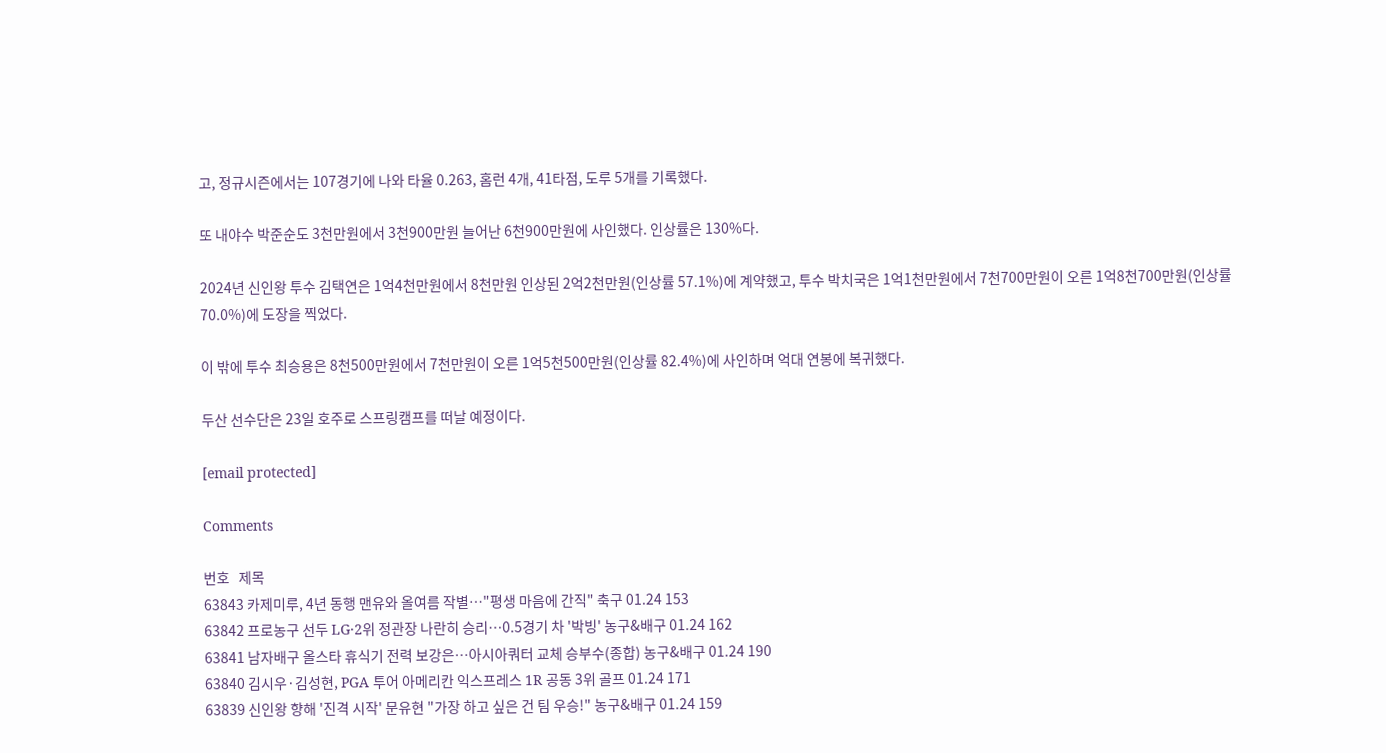고, 정규시즌에서는 107경기에 나와 타율 0.263, 홈런 4개, 41타점, 도루 5개를 기록했다.

또 내야수 박준순도 3천만원에서 3천900만원 늘어난 6천900만원에 사인했다. 인상률은 130%다.

2024년 신인왕 투수 김택연은 1억4천만원에서 8천만원 인상된 2억2천만원(인상률 57.1%)에 계약했고, 투수 박치국은 1억1천만원에서 7천700만원이 오른 1억8천700만원(인상률 70.0%)에 도장을 찍었다.

이 밖에 투수 최승용은 8천500만원에서 7천만원이 오른 1억5천500만원(인상률 82.4%)에 사인하며 억대 연봉에 복귀했다.

두산 선수단은 23일 호주로 스프링캠프를 떠날 예정이다.

[email protected]

Comments

번호   제목
63843 카제미루, 4년 동행 맨유와 올여름 작별…"평생 마음에 간직" 축구 01.24 153
63842 프로농구 선두 LG·2위 정관장 나란히 승리…0.5경기 차 '박빙' 농구&배구 01.24 162
63841 남자배구 올스타 휴식기 전력 보강은…아시아쿼터 교체 승부수(종합) 농구&배구 01.24 190
63840 김시우·김성현, PGA 투어 아메리칸 익스프레스 1R 공동 3위 골프 01.24 171
63839 신인왕 향해 '진격 시작' 문유현 "가장 하고 싶은 건 팀 우승!" 농구&배구 01.24 159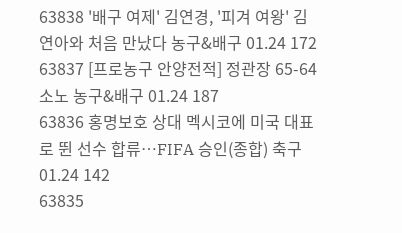63838 '배구 여제' 김연경, '피겨 여왕' 김연아와 처음 만났다 농구&배구 01.24 172
63837 [프로농구 안양전적] 정관장 65-64 소노 농구&배구 01.24 187
63836 홍명보호 상대 멕시코에 미국 대표로 뛴 선수 합류…FIFA 승인(종합) 축구 01.24 142
63835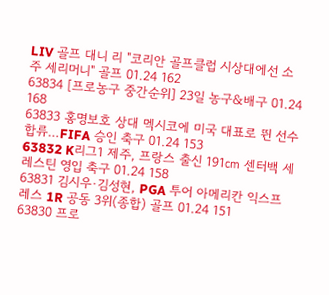LIV 골프 대니 리 "코리안 골프클럽 시상대에선 소주 세리머니" 골프 01.24 162
63834 [프로농구 중간순위] 23일 농구&배구 01.24 168
63833 홍명보호 상대 멕시코에 미국 대표로 뛴 선수 합류…FIFA 승인 축구 01.24 153
63832 K리그1 제주, 프랑스 출신 191㎝ 센터백 세레스틴 영입 축구 01.24 158
63831 김시우·김성현, PGA 투어 아메리칸 익스프레스 1R 공동 3위(종합) 골프 01.24 151
63830 프로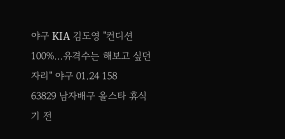야구 KIA 김도영 "컨디션 100%…유격수는 해보고 싶던 자리" 야구 01.24 158
63829 남자배구 올스타 휴식기 전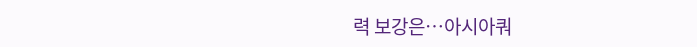력 보강은…아시아쿼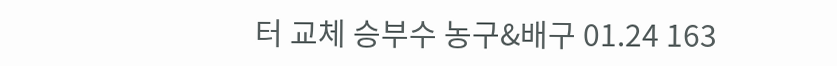터 교체 승부수 농구&배구 01.24 163